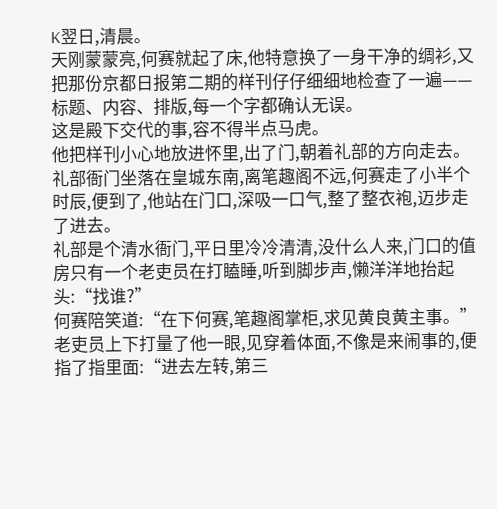K翌日,清晨。
天刚蒙蒙亮,何赛就起了床,他特意换了一身干净的绸衫,又把那份京都日报第二期的样刊仔仔细细地检查了一遍——标题、内容、排版,每一个字都确认无误。
这是殿下交代的事,容不得半点马虎。
他把样刊小心地放进怀里,出了门,朝着礼部的方向走去。
礼部衙门坐落在皇城东南,离笔趣阁不远,何赛走了小半个时辰,便到了,他站在门口,深吸一口气,整了整衣袍,迈步走了进去。
礼部是个清水衙门,平日里冷冷清清,没什么人来,门口的值房只有一个老吏员在打瞌睡,听到脚步声,懒洋洋地抬起头:“找谁?”
何赛陪笑道:“在下何赛,笔趣阁掌柜,求见黄良黄主事。”
老吏员上下打量了他一眼,见穿着体面,不像是来闹事的,便指了指里面:“进去左转,第三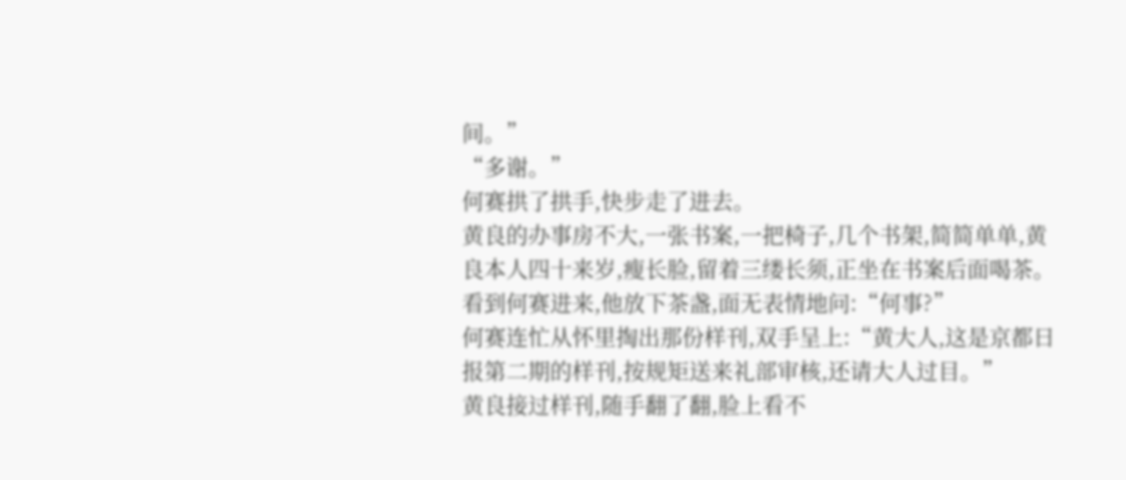间。”
“多谢。”
何赛拱了拱手,快步走了进去。
黄良的办事房不大,一张书案,一把椅子,几个书架,简简单单,黄良本人四十来岁,瘦长脸,留着三缕长须,正坐在书案后面喝茶。
看到何赛进来,他放下茶盏,面无表情地问:“何事?”
何赛连忙从怀里掏出那份样刊,双手呈上:“黄大人,这是京都日报第二期的样刊,按规矩送来礼部审核,还请大人过目。”
黄良接过样刊,随手翻了翻,脸上看不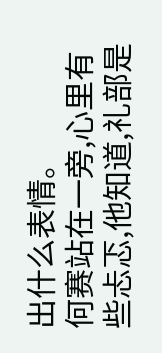出什么表情。
何赛站在一旁,心里有些忐忑,他知道,礼部是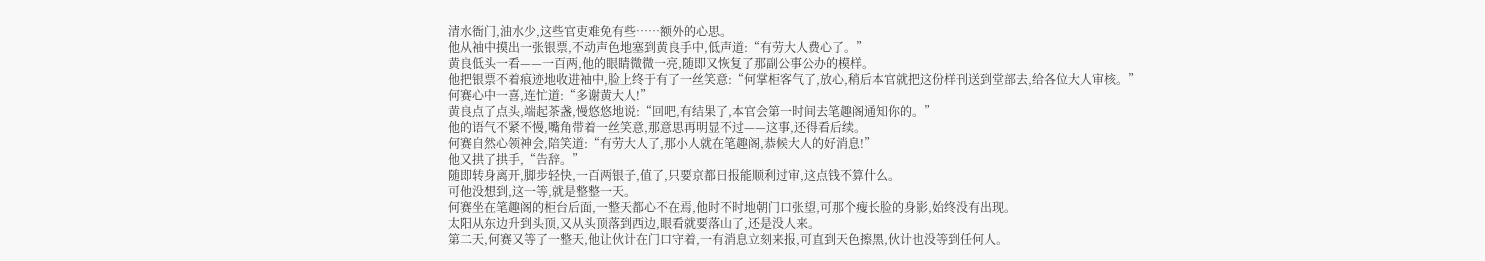清水衙门,油水少,这些官吏难免有些……额外的心思。
他从袖中摸出一张银票,不动声色地塞到黄良手中,低声道:“有劳大人费心了。”
黄良低头一看——一百两,他的眼睛微微一亮,随即又恢复了那副公事公办的模样。
他把银票不着痕迹地收进袖中,脸上终于有了一丝笑意:“何掌柜客气了,放心,稍后本官就把这份样刊送到堂部去,给各位大人审核。”
何赛心中一喜,连忙道:“多谢黄大人!”
黄良点了点头,端起茶盏,慢悠悠地说:“回吧,有结果了,本官会第一时间去笔趣阁通知你的。”
他的语气不紧不慢,嘴角带着一丝笑意,那意思再明显不过——这事,还得看后续。
何赛自然心领神会,陪笑道:“有劳大人了,那小人就在笔趣阁,恭候大人的好消息!”
他又拱了拱手,“告辞。”
随即转身离开,脚步轻快,一百两银子,值了,只要京都日报能顺利过审,这点钱不算什么。
可他没想到,这一等,就是整整一天。
何赛坐在笔趣阁的柜台后面,一整天都心不在焉,他时不时地朝门口张望,可那个瘦长脸的身影,始终没有出现。
太阳从东边升到头顶,又从头顶落到西边,眼看就要落山了,还是没人来。
第二天,何赛又等了一整天,他让伙计在门口守着,一有消息立刻来报,可直到天色擦黑,伙计也没等到任何人。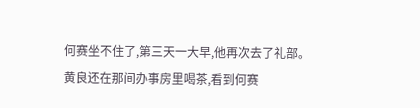何赛坐不住了,第三天一大早,他再次去了礼部。
黄良还在那间办事房里喝茶,看到何赛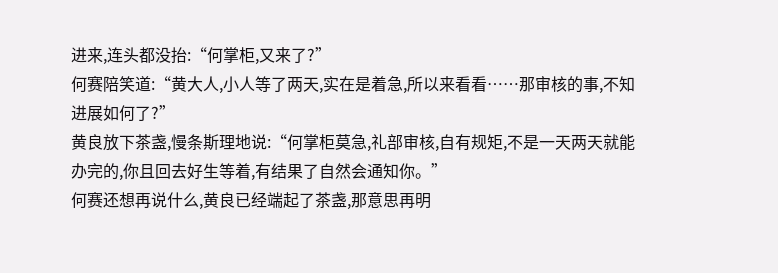进来,连头都没抬:“何掌柜,又来了?”
何赛陪笑道:“黄大人,小人等了两天,实在是着急,所以来看看……那审核的事,不知进展如何了?”
黄良放下茶盏,慢条斯理地说:“何掌柜莫急,礼部审核,自有规矩,不是一天两天就能办完的,你且回去好生等着,有结果了自然会通知你。”
何赛还想再说什么,黄良已经端起了茶盏,那意思再明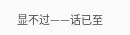显不过——话已至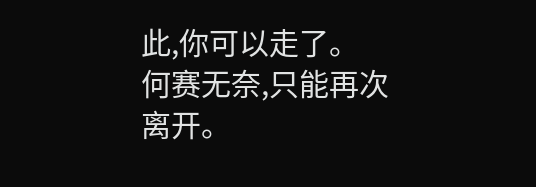此,你可以走了。
何赛无奈,只能再次离开。